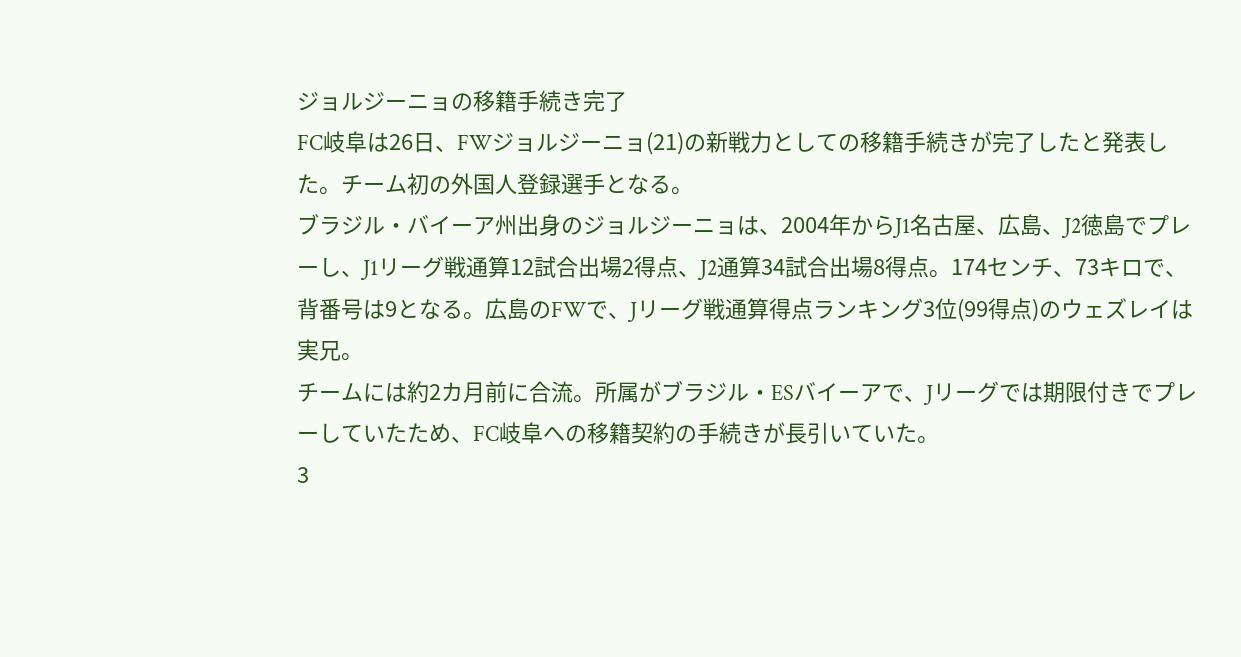ジョルジーニョの移籍手続き完了
FC岐阜は26日、FWジョルジーニョ(21)の新戦力としての移籍手続きが完了したと発表した。チーム初の外国人登録選手となる。
ブラジル・バイーア州出身のジョルジーニョは、2004年からJ1名古屋、広島、J2徳島でプレーし、J1リーグ戦通算12試合出場2得点、J2通算34試合出場8得点。174センチ、73キロで、背番号は9となる。広島のFWで、Jリーグ戦通算得点ランキング3位(99得点)のウェズレイは実兄。
チームには約2カ月前に合流。所属がブラジル・ESバイーアで、Jリーグでは期限付きでプレーしていたため、FC岐阜への移籍契約の手続きが長引いていた。
3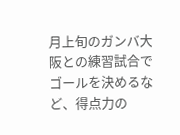月上旬のガンバ大阪との練習試合でゴールを決めるなど、得点力の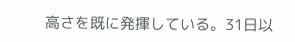高さを既に発揮している。31日以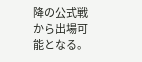降の公式戦から出場可能となる。